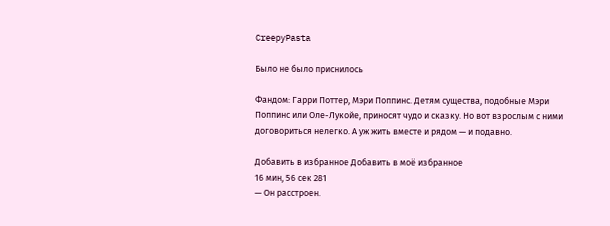CreepyPasta

Было не было приснилось

Фандом: Гарри Поттер, Мэри Поппинс. Детям существа, подобные Мэри Поппинс или Оле-Лукойе, приносят чудо и сказку. Но вот взрослым с ними договориться нелегко. А уж жить вместе и рядом — и подавно.

Добавить в избранное Добавить в моё избранное
16 мин, 56 сек 281
— Он расстроен.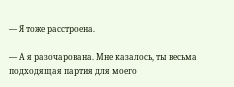— Я тоже расстроена.

— А я разочарована. Мне казалось, ты весьма подходящая партия для моего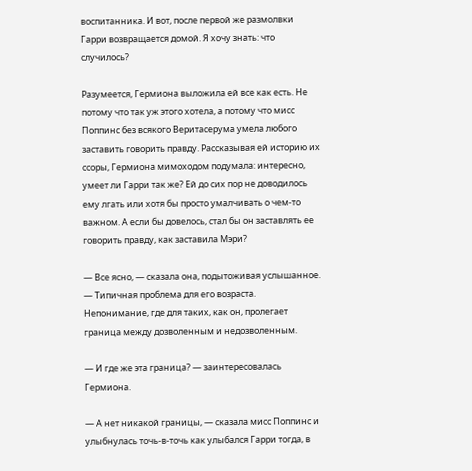воспитанника. И вот, после первой же размолвки Гарри возвращается домой. Я хочу знать: что случилось?

Разумеется, Гермиона выложила ей все как есть. Не потому что так уж этого хотела, а потому что мисс Поппинс без всякого Веритасерума умела любого заставить говорить правду. Рассказывая ей историю их ссоры, Гермиона мимоходом подумала: интересно, умеет ли Гарри так же? Ей до сих пор не доводилось ему лгать или хотя бы просто умалчивать о чем-то важном. А если бы довелось, стал бы он заставлять ее говорить правду, как заставила Мэри?

— Все ясно, — сказала она, подытоживая услышанное. — Типичная проблема для его возраста. Непонимание, где для таких, как он, пролегает граница между дозволенным и недозволенным.

— И где же эта граница? — заинтересовалась Гермиона.

— А нет никакой границы, — сказала мисс Поппинс и улыбнулась точь-в-точь как улыбался Гарри тогда, в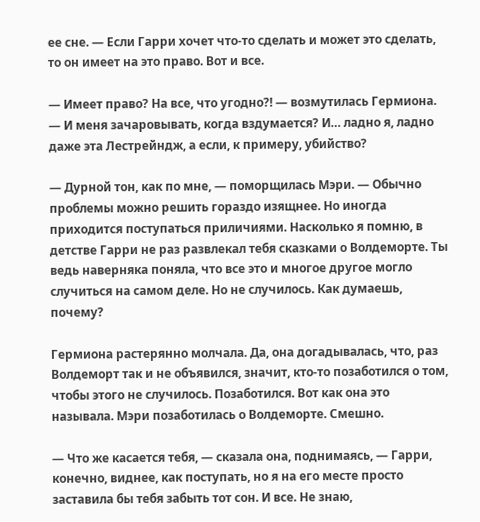ее сне. — Если Гарри хочет что-то сделать и может это сделать, то он имеет на это право. Вот и все.

— Имеет право? На все, что угодно?! — возмутилась Гермиона. — И меня зачаровывать, когда вздумается? И… ладно я, ладно даже эта Лестрейндж, а если, к примеру, убийство?

— Дурной тон, как по мне, — поморщилась Мэри. — Обычно проблемы можно решить гораздо изящнее. Но иногда приходится поступаться приличиями. Насколько я помню, в детстве Гарри не раз развлекал тебя сказками о Волдеморте. Ты ведь наверняка поняла, что все это и многое другое могло случиться на самом деле. Но не случилось. Как думаешь, почему?

Гермиона растерянно молчала. Да, она догадывалась, что, раз Волдеморт так и не объявился, значит, кто-то позаботился о том, чтобы этого не случилось. Позаботился. Вот как она это называла. Мэри позаботилась о Волдеморте. Смешно.

— Что же касается тебя, — сказала она, поднимаясь, — Гарри, конечно, виднее, как поступать, но я на его месте просто заставила бы тебя забыть тот сон. И все. Не знаю,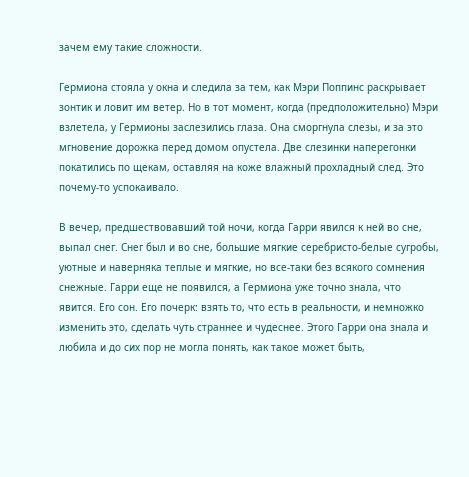зачем ему такие сложности.

Гермиона стояла у окна и следила за тем, как Мэри Поппинс раскрывает зонтик и ловит им ветер. Но в тот момент, когда (предположительно) Мэри взлетела, у Гермионы заслезились глаза. Она сморгнула слезы, и за это мгновение дорожка перед домом опустела. Две слезинки наперегонки покатились по щекам, оставляя на коже влажный прохладный след. Это почему-то успокаивало.

В вечер, предшествовавший той ночи, когда Гарри явился к ней во сне, выпал снег. Снег был и во сне, большие мягкие серебристо-белые сугробы, уютные и наверняка теплые и мягкие, но все-таки без всякого сомнения снежные. Гарри еще не появился, а Гермиона уже точно знала, что явится. Его сон. Его почерк: взять то, что есть в реальности, и немножко изменить это, сделать чуть страннее и чудеснее. Этого Гарри она знала и любила и до сих пор не могла понять, как такое может быть,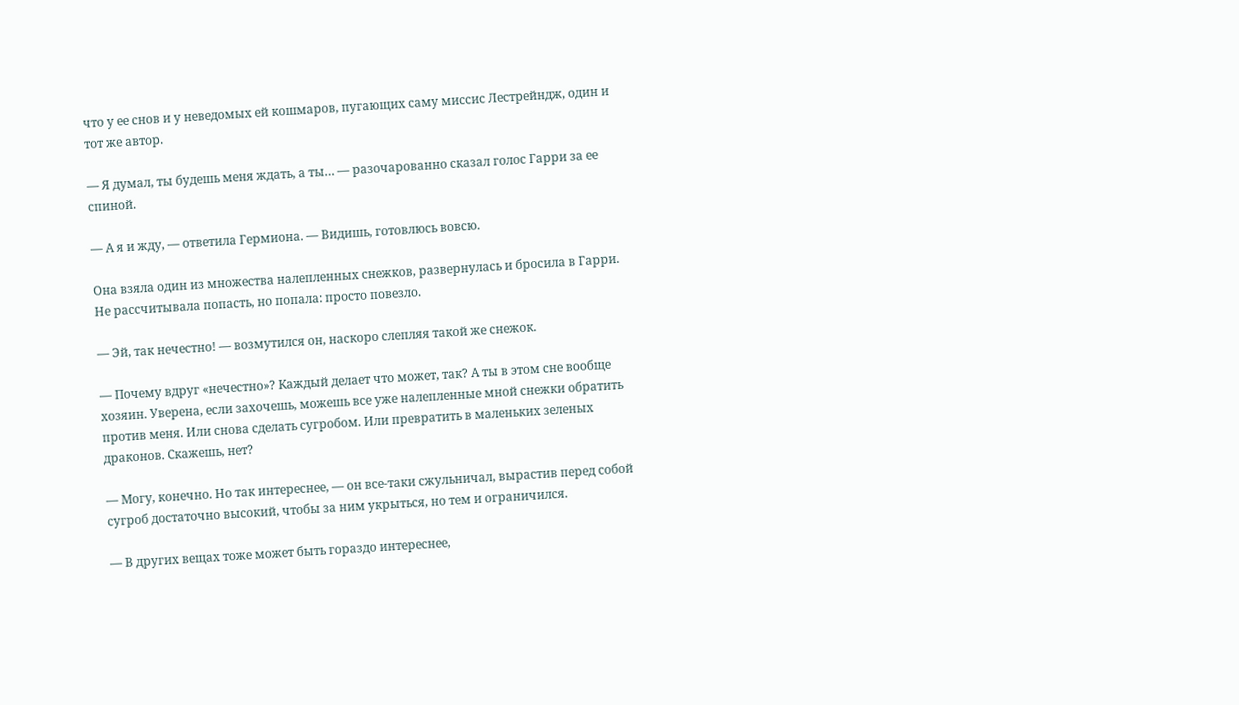что у ее снов и у неведомых ей кошмаров, пугающих саму миссис Лестрейндж, один и тот же автор.

— Я думал, ты будешь меня ждать, а ты… — разочарованно сказал голос Гарри за ее спиной.

— А я и жду, — ответила Гермиона. — Видишь, готовлюсь вовсю.

Она взяла один из множества налепленных снежков, развернулась и бросила в Гарри. Не рассчитывала попасть, но попала: просто повезло.

— Эй, так нечестно! — возмутился он, наскоро слепляя такой же снежок.

— Почему вдруг «нечестно»? Каждый делает что может, так? А ты в этом сне вообще хозяин. Уверена, если захочешь, можешь все уже налепленные мной снежки обратить против меня. Или снова сделать сугробом. Или превратить в маленьких зеленых драконов. Скажешь, нет?

— Могу, конечно. Но так интереснее, — он все-таки сжульничал, вырастив перед собой сугроб достаточно высокий, чтобы за ним укрыться, но тем и ограничился.

— В других вещах тоже может быть гораздо интереснее,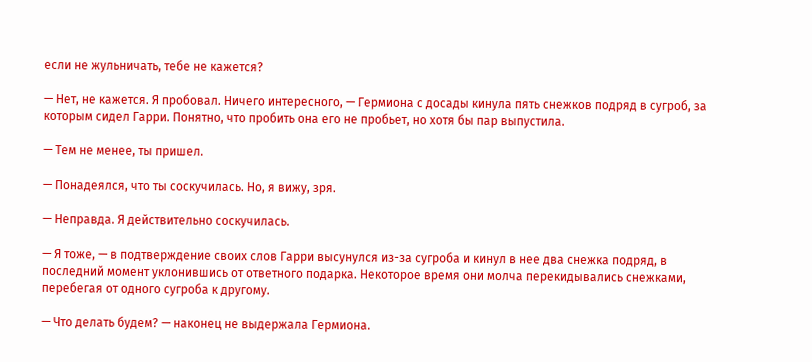если не жульничать, тебе не кажется?

— Нет, не кажется. Я пробовал. Ничего интересного, — Гермиона с досады кинула пять снежков подряд в сугроб, за которым сидел Гарри. Понятно, что пробить она его не пробьет, но хотя бы пар выпустила.

— Тем не менее, ты пришел.

— Понадеялся, что ты соскучилась. Но, я вижу, зря.

— Неправда. Я действительно соскучилась.

— Я тоже, — в подтверждение своих слов Гарри высунулся из-за сугроба и кинул в нее два снежка подряд, в последний момент уклонившись от ответного подарка. Некоторое время они молча перекидывались снежками, перебегая от одного сугроба к другому.

— Что делать будем? — наконец не выдержала Гермиона.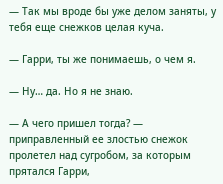— Так мы вроде бы уже делом заняты, у тебя еще снежков целая куча.

— Гарри, ты же понимаешь, о чем я.

— Ну… да. Но я не знаю.

— А чего пришел тогда? — приправленный ее злостью снежок пролетел над сугробом, за которым прятался Гарри,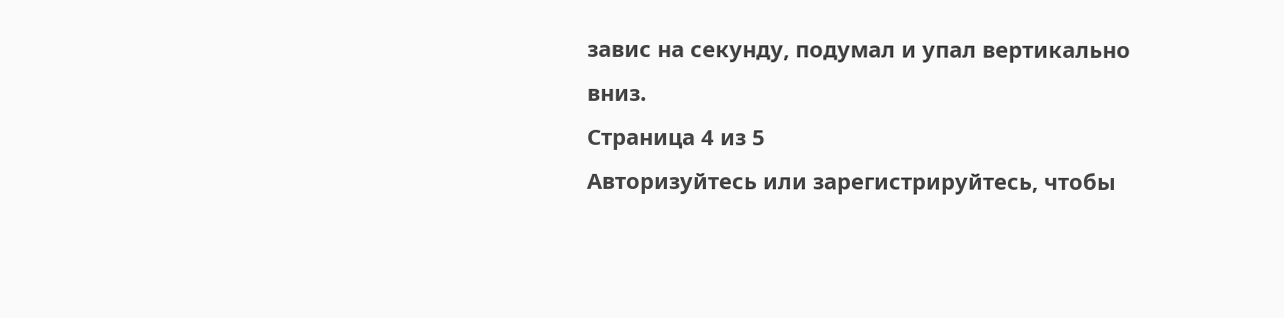завис на секунду, подумал и упал вертикально вниз.
Страница 4 из 5
Авторизуйтесь или зарегистрируйтесь, чтобы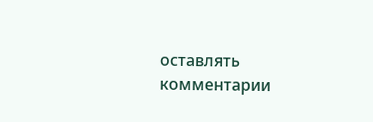оставлять комментарии